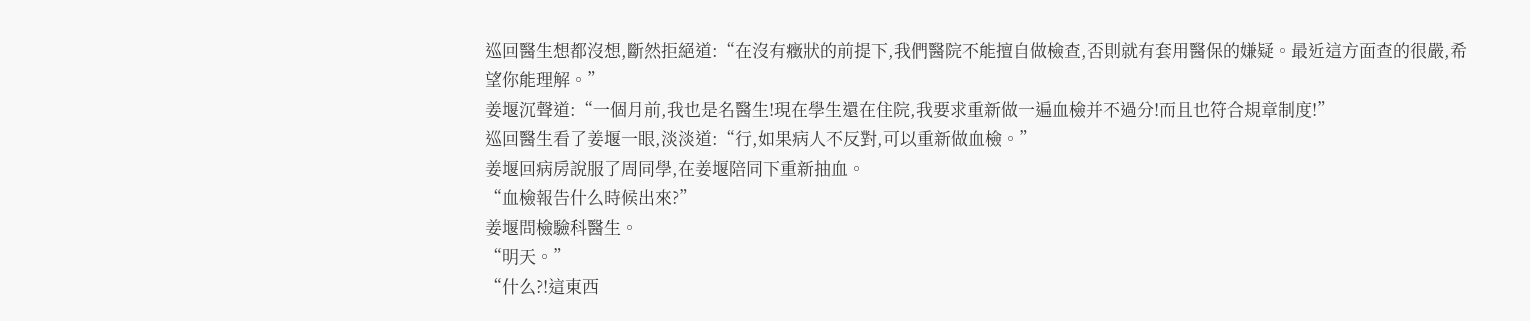巡回醫生想都沒想,斷然拒絕道:“在沒有癥狀的前提下,我們醫院不能擅自做檢查,否則就有套用醫保的嫌疑。最近這方面查的很嚴,希望你能理解。”
姜堰沉聲道:“一個月前,我也是名醫生!現在學生還在住院,我要求重新做一遍血檢并不過分!而且也符合規章制度!”
巡回醫生看了姜堰一眼,淡淡道:“行,如果病人不反對,可以重新做血檢。”
姜堰回病房說服了周同學,在姜堰陪同下重新抽血。
“血檢報告什么時候出來?”
姜堰問檢驗科醫生。
“明天。”
“什么?!這東西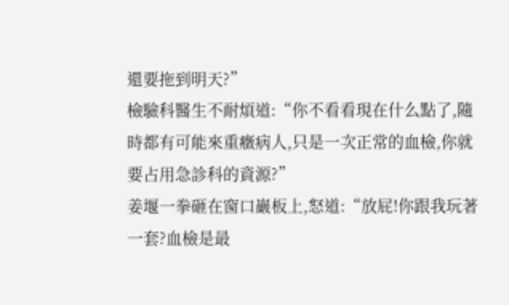還要拖到明天?”
檢驗科醫生不耐煩道:“你不看看現在什么點了,隨時都有可能來重癥病人,只是一次正常的血檢,你就要占用急診科的資源?”
姜堰一拳砸在窗口巖板上,怒道:“放屁!你跟我玩著一套?血檢是最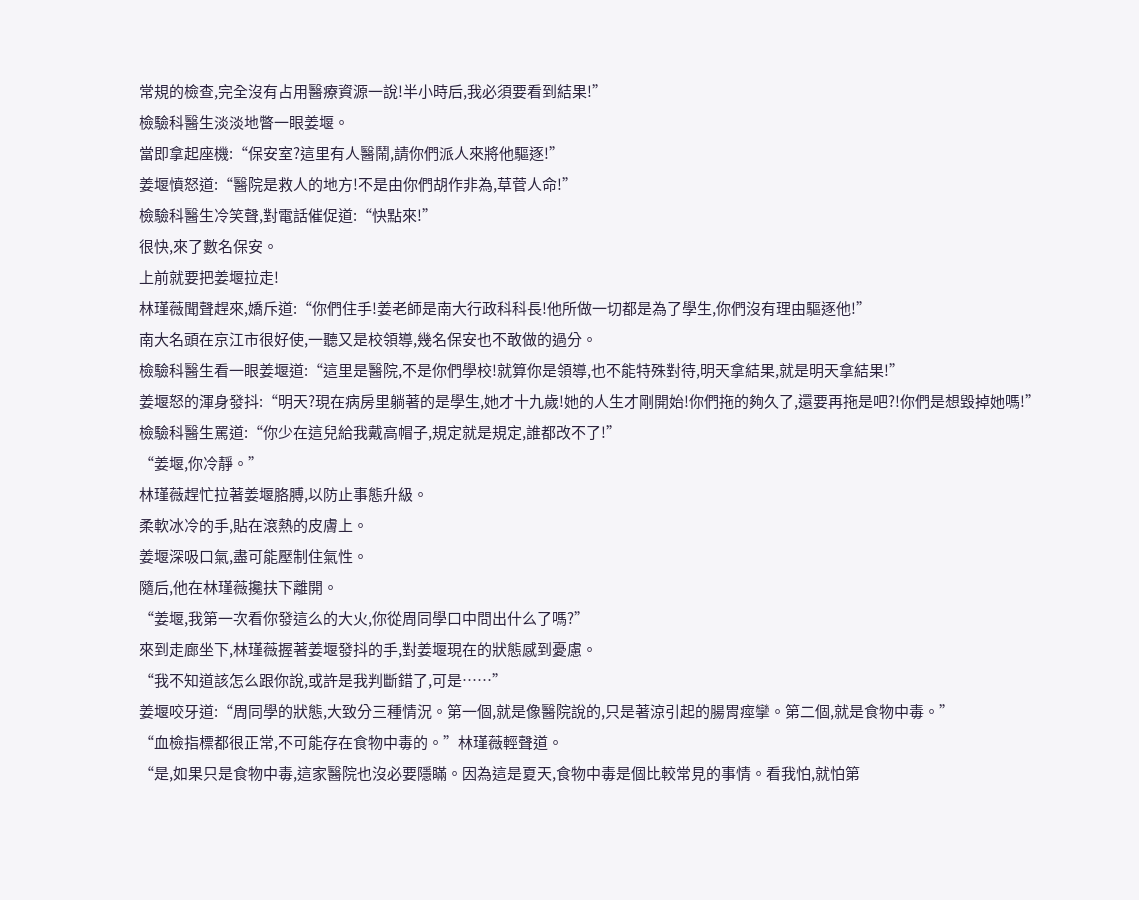常規的檢查,完全沒有占用醫療資源一說!半小時后,我必須要看到結果!”
檢驗科醫生淡淡地瞥一眼姜堰。
當即拿起座機:“保安室?這里有人醫鬧,請你們派人來將他驅逐!”
姜堰憤怒道:“醫院是救人的地方!不是由你們胡作非為,草菅人命!”
檢驗科醫生冷笑聲,對電話催促道:“快點來!”
很快,來了數名保安。
上前就要把姜堰拉走!
林瑾薇聞聲趕來,嬌斥道:“你們住手!姜老師是南大行政科科長!他所做一切都是為了學生,你們沒有理由驅逐他!”
南大名頭在京江市很好使,一聽又是校領導,幾名保安也不敢做的過分。
檢驗科醫生看一眼姜堰道:“這里是醫院,不是你們學校!就算你是領導,也不能特殊對待,明天拿結果,就是明天拿結果!”
姜堰怒的渾身發抖:“明天?現在病房里躺著的是學生,她才十九歲!她的人生才剛開始!你們拖的夠久了,還要再拖是吧?!你們是想毀掉她嗎!”
檢驗科醫生罵道:“你少在這兒給我戴高帽子,規定就是規定,誰都改不了!”
“姜堰,你冷靜。”
林瑾薇趕忙拉著姜堰胳膊,以防止事態升級。
柔軟冰冷的手,貼在滾熱的皮膚上。
姜堰深吸口氣,盡可能壓制住氣性。
隨后,他在林瑾薇攙扶下離開。
“姜堰,我第一次看你發這么的大火,你從周同學口中問出什么了嗎?”
來到走廊坐下,林瑾薇握著姜堰發抖的手,對姜堰現在的狀態感到憂慮。
“我不知道該怎么跟你說,或許是我判斷錯了,可是……”
姜堰咬牙道:“周同學的狀態,大致分三種情況。第一個,就是像醫院說的,只是著涼引起的腸胃痙攣。第二個,就是食物中毒。”
“血檢指標都很正常,不可能存在食物中毒的。”林瑾薇輕聲道。
“是,如果只是食物中毒,這家醫院也沒必要隱瞞。因為這是夏天,食物中毒是個比較常見的事情。看我怕,就怕第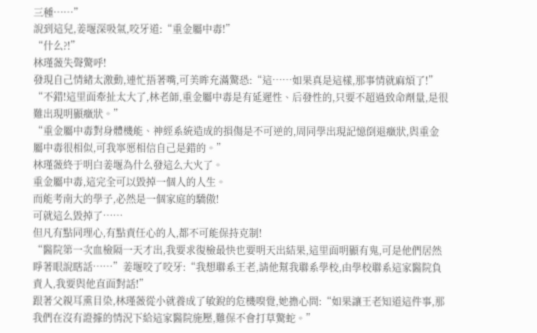三種……”
說到這兒,姜堰深吸氣,咬牙道:“重金屬中毒!”
“什么?!”
林瑾薇失聲驚呼!
發現自己情緒太激動,連忙捂著嘴,可美眸充滿驚恐:“這……如果真是這樣,那事情就麻煩了!”
“不錯!這里面牽扯太大了,林老師,重金屬中毒是有延遲性、后發性的,只要不超過致命劑量,是很難出現明顯癥狀。”
“重金屬中毒對身體機能、神經系統造成的損傷是不可逆的,周同學出現記憶倒退癥狀,與重金屬中毒很相似,可我寧愿相信自己是錯的。”
林瑾薇終于明白姜堰為什么發這么大火了。
重金屬中毒,這完全可以毀掉一個人的人生。
而能考南大的學子,必然是一個家庭的驕傲!
可就這么毀掉了……
但凡有點同理心,有點責任心的人,都不可能保持克制!
“醫院第一次血檢隔一天才出,我要求復檢最快也要明天出結果,這里面明顯有鬼,可是他們居然睜著眼說瞎話……”姜堰咬了咬牙:“我想聯系王老,請他幫我聯系學校,由學校聯系這家醫院負責人,我要與他直面對話!”
跟著父親耳熏目染,林瑾薇從小就養成了敏銳的危機嗅覺,她擔心問:“如果讓王老知道這件事,那我們在沒有證據的情況下給這家醫院施壓,難保不會打草驚蛇。”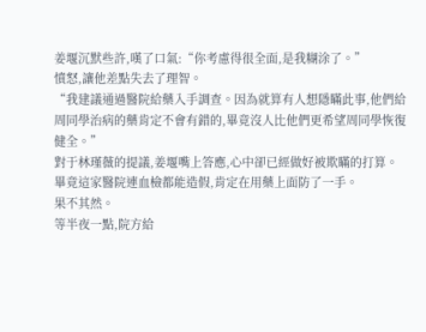姜堰沉默些許,嘆了口氣:“你考慮得很全面,是我糊涂了。”
憤怒,讓他差點失去了理智。
“我建議通過醫院給藥入手調查。因為就算有人想隱瞞此事,他們給周同學治病的藥肯定不會有錯的,畢竟沒人比他們更希望周同學恢復健全。”
對于林瑾薇的提議,姜堰嘴上答應,心中卻已經做好被欺瞞的打算。
畢竟這家醫院連血檢都能造假,肯定在用藥上面防了一手。
果不其然。
等半夜一點,院方給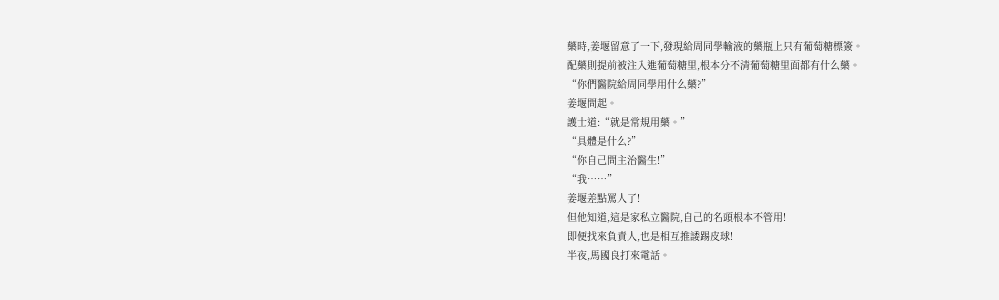藥時,姜堰留意了一下,發現給周同學輸液的藥瓶上只有葡萄糖標簽。
配藥則提前被注入進葡萄糖里,根本分不清葡萄糖里面都有什么藥。
“你們醫院給周同學用什么藥?”
姜堰問起。
護士道:“就是常規用藥。”
“具體是什么?”
“你自己問主治醫生!”
“我……”
姜堰差點罵人了!
但他知道,這是家私立醫院,自己的名頭根本不管用!
即便找來負責人,也是相互推諉踢皮球!
半夜,馬國良打來電話。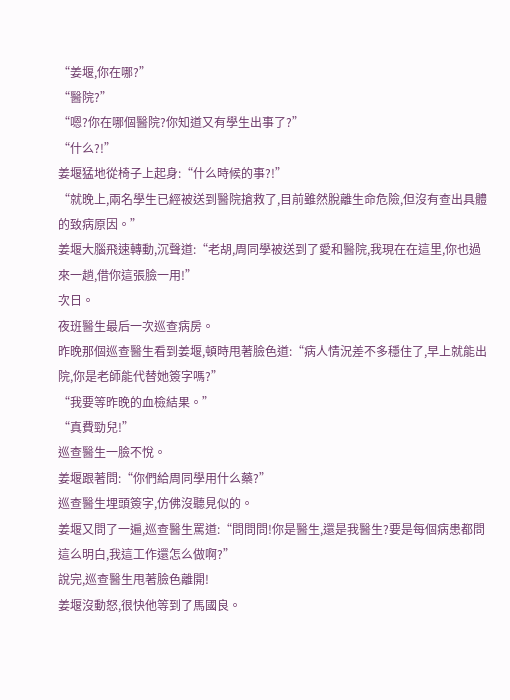“姜堰,你在哪?”
“醫院?”
“嗯?你在哪個醫院?你知道又有學生出事了?”
“什么?!”
姜堰猛地從椅子上起身:“什么時候的事?!”
“就晚上,兩名學生已經被送到醫院搶救了,目前雖然脫離生命危險,但沒有查出具體的致病原因。”
姜堰大腦飛速轉動,沉聲道:“老胡,周同學被送到了愛和醫院,我現在在這里,你也過來一趟,借你這張臉一用!”
次日。
夜班醫生最后一次巡查病房。
昨晚那個巡查醫生看到姜堰,頓時甩著臉色道:“病人情況差不多穩住了,早上就能出院,你是老師能代替她簽字嗎?”
“我要等昨晚的血檢結果。”
“真費勁兒!”
巡查醫生一臉不悅。
姜堰跟著問:“你們給周同學用什么藥?”
巡查醫生埋頭簽字,仿佛沒聽見似的。
姜堰又問了一遍,巡查醫生罵道:“問問問!你是醫生,還是我醫生?要是每個病患都問這么明白,我這工作還怎么做啊?”
說完,巡查醫生甩著臉色離開!
姜堰沒動怒,很快他等到了馬國良。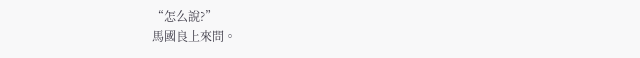“怎么說?”
馬國良上來問。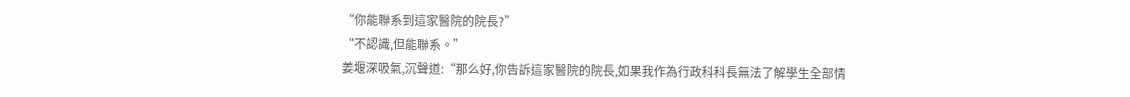“你能聯系到這家醫院的院長?”
“不認識,但能聯系。”
姜堰深吸氣,沉聲道:“那么好,你告訴這家醫院的院長,如果我作為行政科科長無法了解學生全部情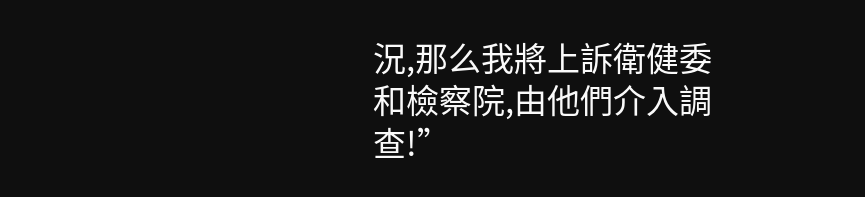況,那么我將上訴衛健委和檢察院,由他們介入調查!”